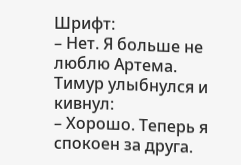Шрифт:
– Нет. Я больше не люблю Артема.
Тимур улыбнулся и кивнул:
– Хорошо. Теперь я спокоен за друга.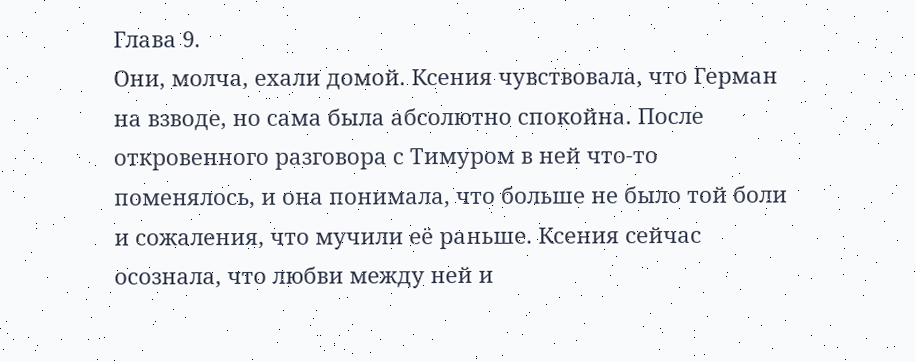Глава 9.
Они, молча, ехали домой. Ксения чувствовала, что Герман на взводе, но сама была абсолютно спокойна. После откровенного разговора с Тимуром в ней что-то поменялось, и она понимала, что больше не было той боли и сожаления, что мучили её раньше. Ксения сейчас осознала, что любви между ней и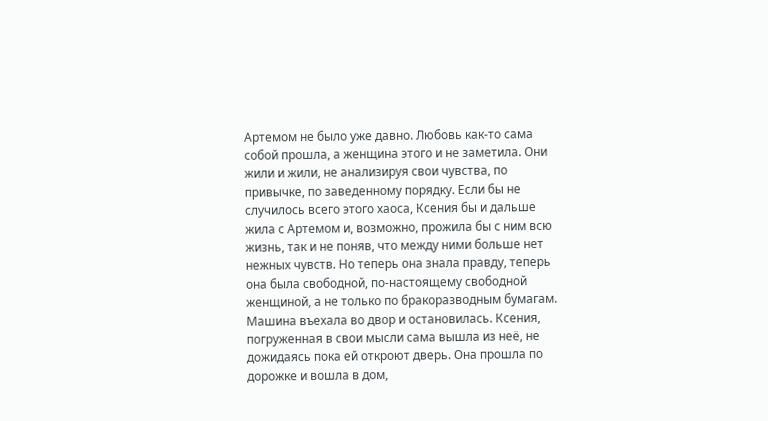Артемом не было уже давно. Любовь как-то сама собой прошла, а женщина этого и не заметила. Они жили и жили, не анализируя свои чувства, по привычке, по заведенному порядку. Если бы не случилось всего этого хаоса, Ксения бы и дальше жила с Артемом и, возможно, прожила бы с ним всю жизнь, так и не поняв, что между ними больше нет нежных чувств. Но теперь она знала правду, теперь она была свободной, по-настоящему свободной женщиной, а не только по бракоразводным бумагам.
Машина въехала во двор и остановилась. Ксения, погруженная в свои мысли сама вышла из неё, не дожидаясь пока ей откроют дверь. Она прошла по дорожке и вошла в дом,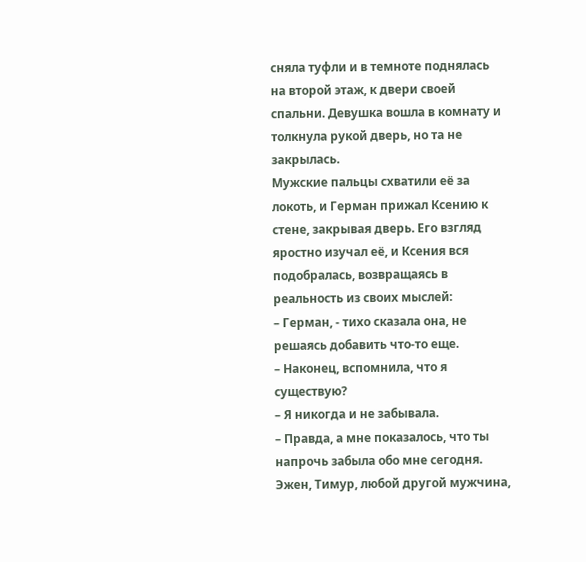сняла туфли и в темноте поднялась на второй этаж, к двери своей спальни. Девушка вошла в комнату и толкнула рукой дверь, но та не закрылась.
Мужские пальцы схватили её за локоть, и Герман прижал Ксению к стене, закрывая дверь. Его взгляд яростно изучал её, и Ксения вся подобралась, возвращаясь в реальность из своих мыслей:
– Герман, - тихо сказала она, не решаясь добавить что-то еще.
– Наконец, вспомнила, что я существую?
– Я никогда и не забывала.
– Правда, а мне показалось, что ты напрочь забыла обо мне сегодня. Эжен, Тимур, любой другой мужчина,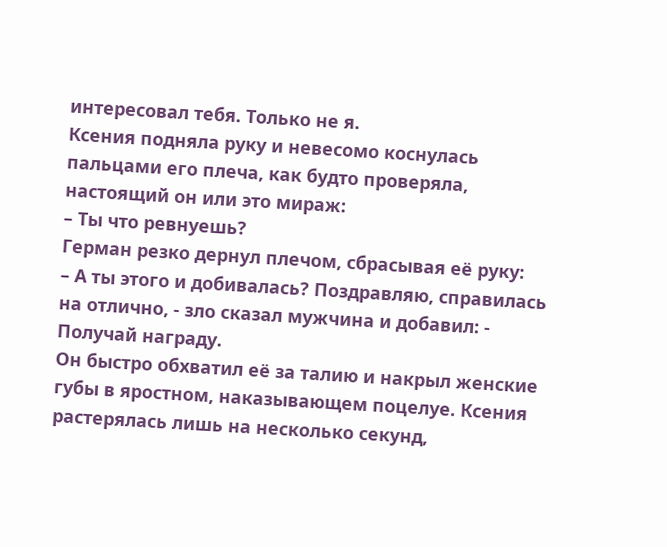интересовал тебя. Только не я.
Ксения подняла руку и невесомо коснулась пальцами его плеча, как будто проверяла, настоящий он или это мираж:
– Ты что ревнуешь?
Герман резко дернул плечом, сбрасывая её руку:
– А ты этого и добивалась? Поздравляю, справилась на отлично, - зло сказал мужчина и добавил: - Получай награду.
Он быстро обхватил её за талию и накрыл женские губы в яростном, наказывающем поцелуе. Ксения растерялась лишь на несколько секунд,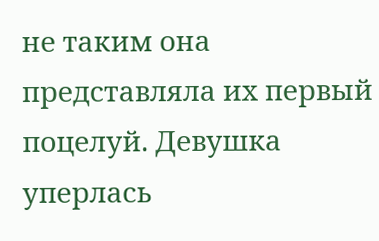не таким она представляла их первый поцелуй. Девушка уперлась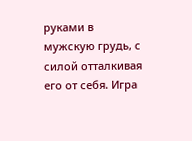руками в мужскую грудь, с силой отталкивая его от себя. Игра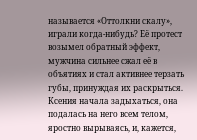называется «Оттолкни скалу», играли когда-нибудь? Её протест возымел обратный эффект, мужчина сильнее сжал её в объятиях и стал активнее терзать губы, принуждая их раскрыться. Ксения начала задыхаться, она подалась на него всем телом, яростно вырываясь, и, кажется,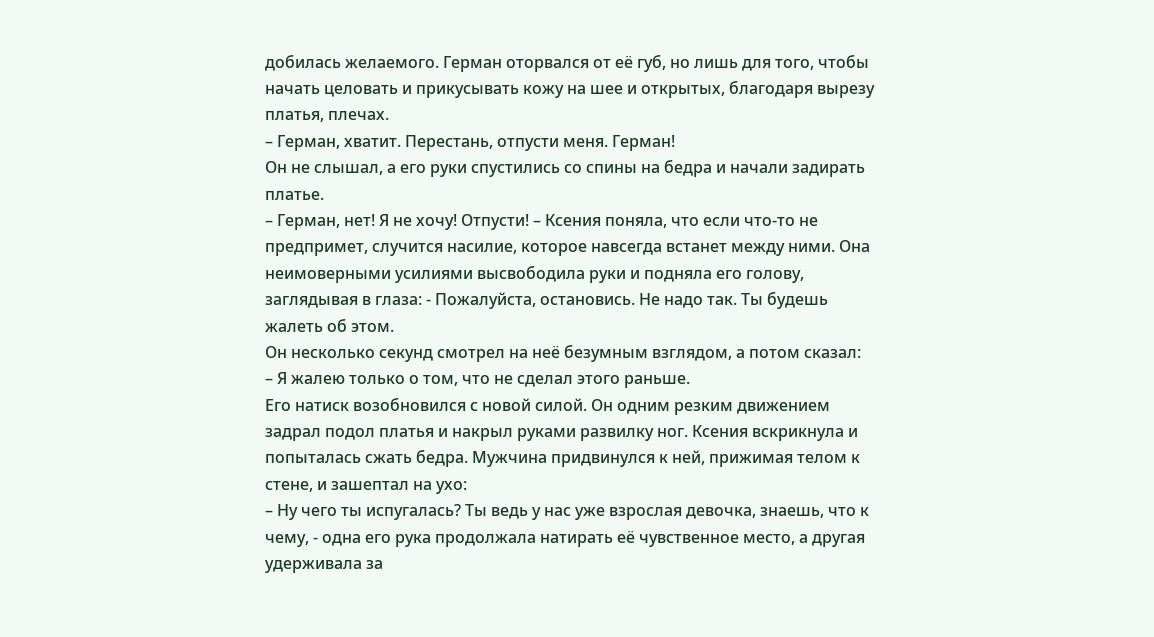добилась желаемого. Герман оторвался от её губ, но лишь для того, чтобы начать целовать и прикусывать кожу на шее и открытых, благодаря вырезу платья, плечах.
– Герман, хватит. Перестань, отпусти меня. Герман!
Он не слышал, а его руки спустились со спины на бедра и начали задирать платье.
– Герман, нет! Я не хочу! Отпусти! – Ксения поняла, что если что-то не предпримет, случится насилие, которое навсегда встанет между ними. Она неимоверными усилиями высвободила руки и подняла его голову, заглядывая в глаза: - Пожалуйста, остановись. Не надо так. Ты будешь жалеть об этом.
Он несколько секунд смотрел на неё безумным взглядом, а потом сказал:
– Я жалею только о том, что не сделал этого раньше.
Его натиск возобновился с новой силой. Он одним резким движением задрал подол платья и накрыл руками развилку ног. Ксения вскрикнула и попыталась сжать бедра. Мужчина придвинулся к ней, прижимая телом к стене, и зашептал на ухо:
– Ну чего ты испугалась? Ты ведь у нас уже взрослая девочка, знаешь, что к чему, - одна его рука продолжала натирать её чувственное место, а другая удерживала за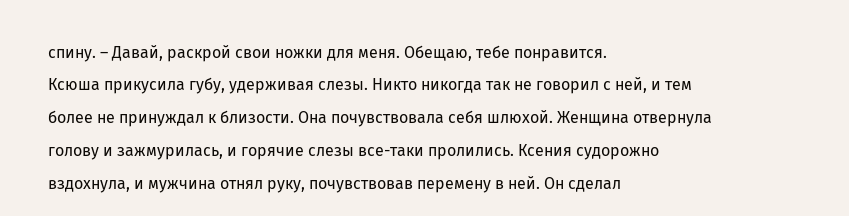спину. – Давай, раскрой свои ножки для меня. Обещаю, тебе понравится.
Ксюша прикусила губу, удерживая слезы. Никто никогда так не говорил с ней, и тем более не принуждал к близости. Она почувствовала себя шлюхой. Женщина отвернула голову и зажмурилась, и горячие слезы все-таки пролились. Ксения судорожно вздохнула, и мужчина отнял руку, почувствовав перемену в ней. Он сделал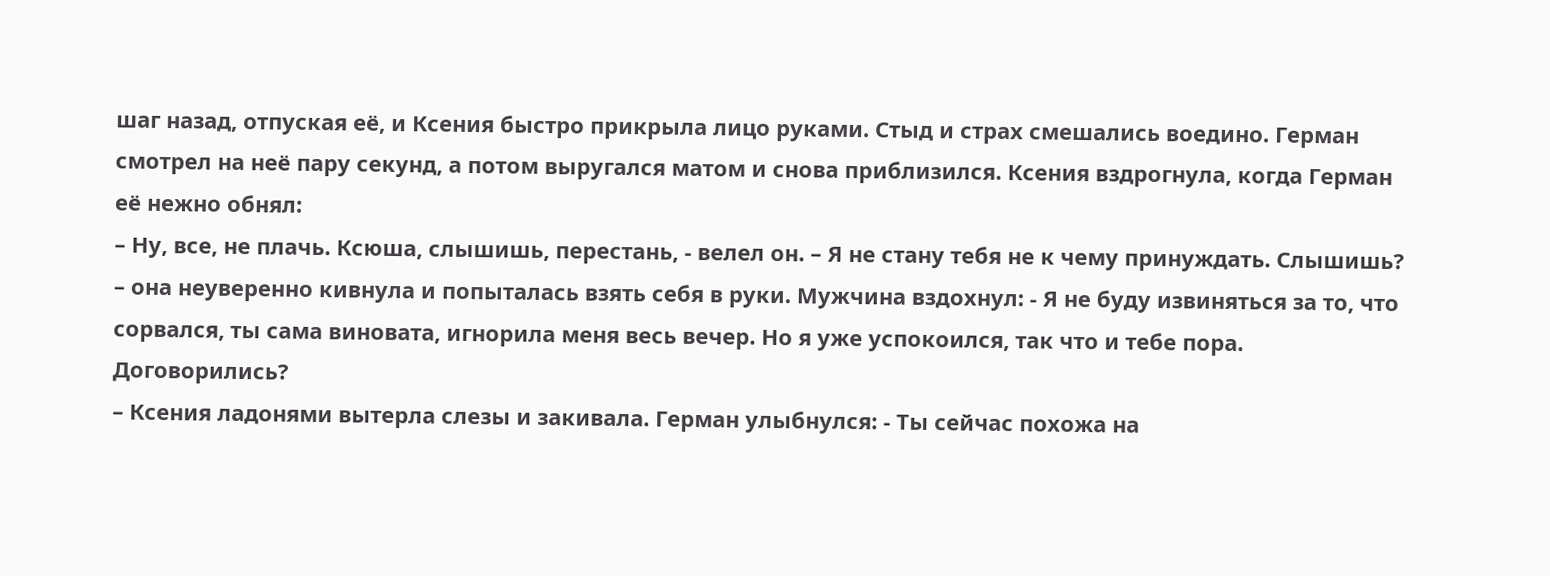шаг назад, отпуская её, и Ксения быстро прикрыла лицо руками. Стыд и страх смешались воедино. Герман смотрел на неё пару секунд, а потом выругался матом и снова приблизился. Ксения вздрогнула, когда Герман её нежно обнял:
– Ну, все, не плачь. Ксюша, слышишь, перестань, - велел он. – Я не стану тебя не к чему принуждать. Слышишь? – она неуверенно кивнула и попыталась взять себя в руки. Мужчина вздохнул: - Я не буду извиняться за то, что сорвался, ты сама виновата, игнорила меня весь вечер. Но я уже успокоился, так что и тебе пора. Договорились?
– Ксения ладонями вытерла слезы и закивала. Герман улыбнулся: - Ты сейчас похожа на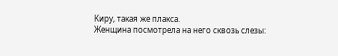Киру, такая же плакса.
Женщина посмотрела на него сквозь слезы: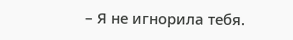– Я не игнорила тебя.